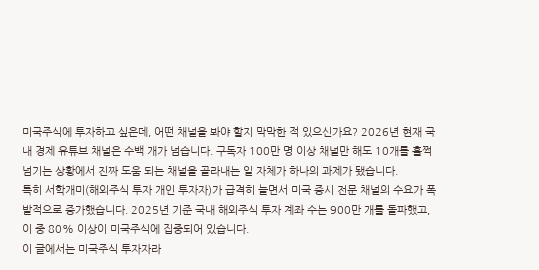미국주식에 투자하고 싶은데, 어떤 채널을 봐야 할지 막막한 적 있으신가요? 2026년 현재 국내 경제 유튜브 채널은 수백 개가 넘습니다. 구독자 100만 명 이상 채널만 해도 10개를 훌쩍 넘기는 상황에서 진짜 도움 되는 채널을 골라내는 일 자체가 하나의 과제가 됐습니다.
특히 서학개미(해외주식 투자 개인 투자자)가 급격히 늘면서 미국 증시 전문 채널의 수요가 폭발적으로 증가했습니다. 2025년 기준 국내 해외주식 투자 계좌 수는 900만 개를 돌파했고, 이 중 80% 이상이 미국주식에 집중되어 있습니다.
이 글에서는 미국주식 투자자라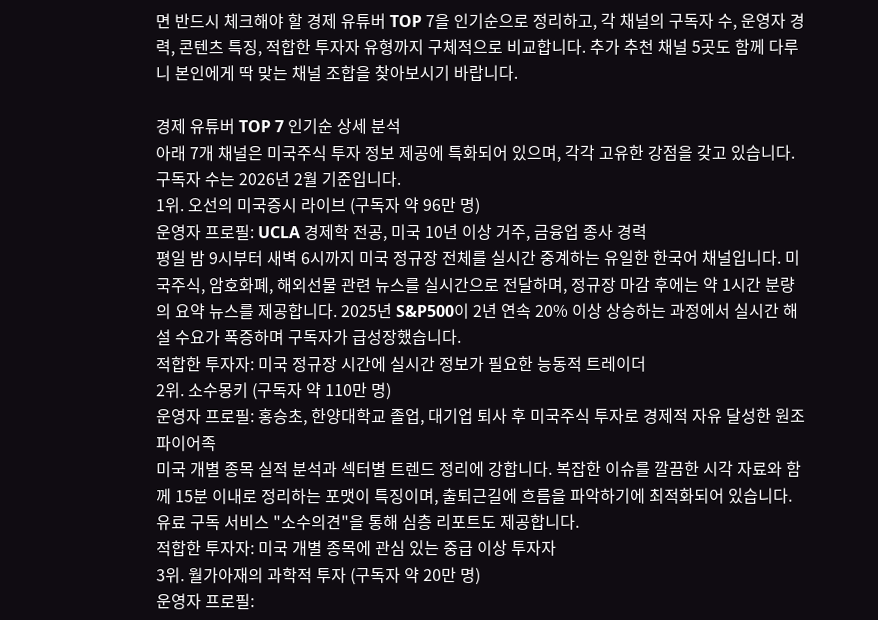면 반드시 체크해야 할 경제 유튜버 TOP 7을 인기순으로 정리하고, 각 채널의 구독자 수, 운영자 경력, 콘텐츠 특징, 적합한 투자자 유형까지 구체적으로 비교합니다. 추가 추천 채널 5곳도 함께 다루니 본인에게 딱 맞는 채널 조합을 찾아보시기 바랍니다.

경제 유튜버 TOP 7 인기순 상세 분석
아래 7개 채널은 미국주식 투자 정보 제공에 특화되어 있으며, 각각 고유한 강점을 갖고 있습니다. 구독자 수는 2026년 2월 기준입니다.
1위. 오선의 미국증시 라이브 (구독자 약 96만 명)
운영자 프로필: UCLA 경제학 전공, 미국 10년 이상 거주, 금융업 종사 경력
평일 밤 9시부터 새벽 6시까지 미국 정규장 전체를 실시간 중계하는 유일한 한국어 채널입니다. 미국주식, 암호화폐, 해외선물 관련 뉴스를 실시간으로 전달하며, 정규장 마감 후에는 약 1시간 분량의 요약 뉴스를 제공합니다. 2025년 S&P500이 2년 연속 20% 이상 상승하는 과정에서 실시간 해설 수요가 폭증하며 구독자가 급성장했습니다.
적합한 투자자: 미국 정규장 시간에 실시간 정보가 필요한 능동적 트레이더
2위. 소수몽키 (구독자 약 110만 명)
운영자 프로필: 홍승초, 한양대학교 졸업, 대기업 퇴사 후 미국주식 투자로 경제적 자유 달성한 원조 파이어족
미국 개별 종목 실적 분석과 섹터별 트렌드 정리에 강합니다. 복잡한 이슈를 깔끔한 시각 자료와 함께 15분 이내로 정리하는 포맷이 특징이며, 출퇴근길에 흐름을 파악하기에 최적화되어 있습니다. 유료 구독 서비스 "소수의견"을 통해 심층 리포트도 제공합니다.
적합한 투자자: 미국 개별 종목에 관심 있는 중급 이상 투자자
3위. 월가아재의 과학적 투자 (구독자 약 20만 명)
운영자 프로필: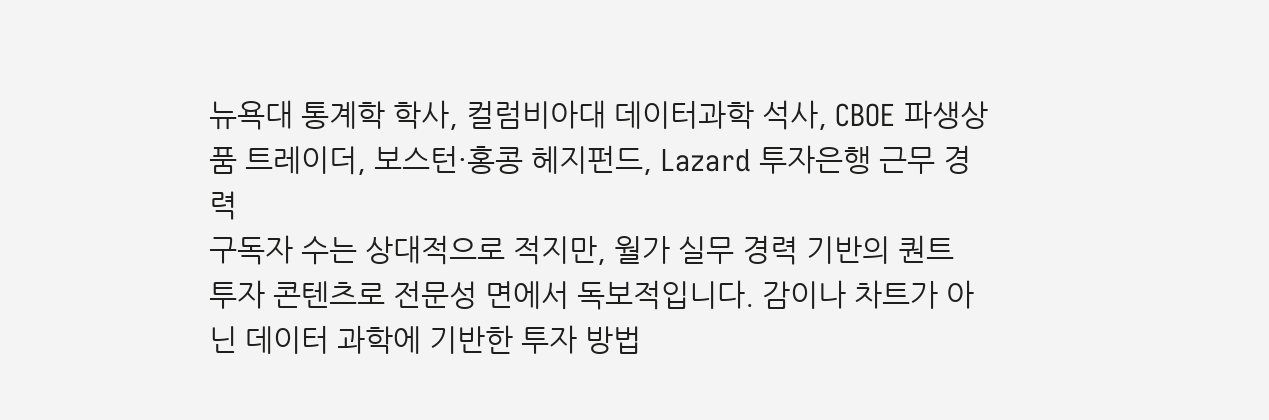뉴욕대 통계학 학사, 컬럼비아대 데이터과학 석사, CBOE 파생상품 트레이더, 보스턴·홍콩 헤지펀드, Lazard 투자은행 근무 경력
구독자 수는 상대적으로 적지만, 월가 실무 경력 기반의 퀀트 투자 콘텐츠로 전문성 면에서 독보적입니다. 감이나 차트가 아닌 데이터 과학에 기반한 투자 방법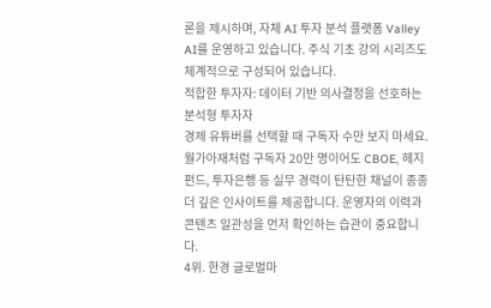론을 제시하며, 자체 AI 투자 분석 플랫폼 Valley AI를 운영하고 있습니다. 주식 기초 강의 시리즈도 체계적으로 구성되어 있습니다.
적합한 투자자: 데이터 기반 의사결정을 선호하는 분석형 투자자
경제 유튜버를 선택할 때 구독자 수만 보지 마세요. 월가아재처럼 구독자 20만 명이어도 CBOE, 헤지펀드, 투자은행 등 실무 경력이 탄탄한 채널이 종종 더 깊은 인사이트를 제공합니다. 운영자의 이력과 콘텐츠 일관성을 먼저 확인하는 습관이 중요합니다.
4위. 한경 글로벌마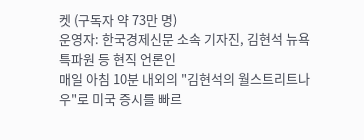켓 (구독자 약 73만 명)
운영자: 한국경제신문 소속 기자진, 김현석 뉴욕 특파원 등 현직 언론인
매일 아침 10분 내외의 "김현석의 월스트리트나우"로 미국 증시를 빠르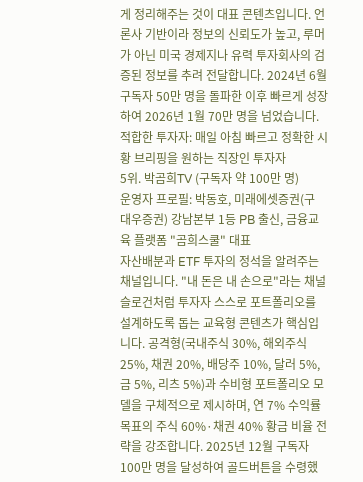게 정리해주는 것이 대표 콘텐츠입니다. 언론사 기반이라 정보의 신뢰도가 높고, 루머가 아닌 미국 경제지나 유력 투자회사의 검증된 정보를 추려 전달합니다. 2024년 6월 구독자 50만 명을 돌파한 이후 빠르게 성장하여 2026년 1월 70만 명을 넘었습니다.
적합한 투자자: 매일 아침 빠르고 정확한 시황 브리핑을 원하는 직장인 투자자
5위. 박곰희TV (구독자 약 100만 명)
운영자 프로필: 박동호, 미래에셋증권(구 대우증권) 강남본부 1등 PB 출신, 금융교육 플랫폼 "곰희스쿨" 대표
자산배분과 ETF 투자의 정석을 알려주는 채널입니다. "내 돈은 내 손으로"라는 채널 슬로건처럼 투자자 스스로 포트폴리오를 설계하도록 돕는 교육형 콘텐츠가 핵심입니다. 공격형(국내주식 30%, 해외주식 25%, 채권 20%, 배당주 10%, 달러 5%, 금 5%, 리츠 5%)과 수비형 포트폴리오 모델을 구체적으로 제시하며, 연 7% 수익률 목표의 주식 60%·채권 40% 황금 비율 전략을 강조합니다. 2025년 12월 구독자 100만 명을 달성하여 골드버튼을 수령했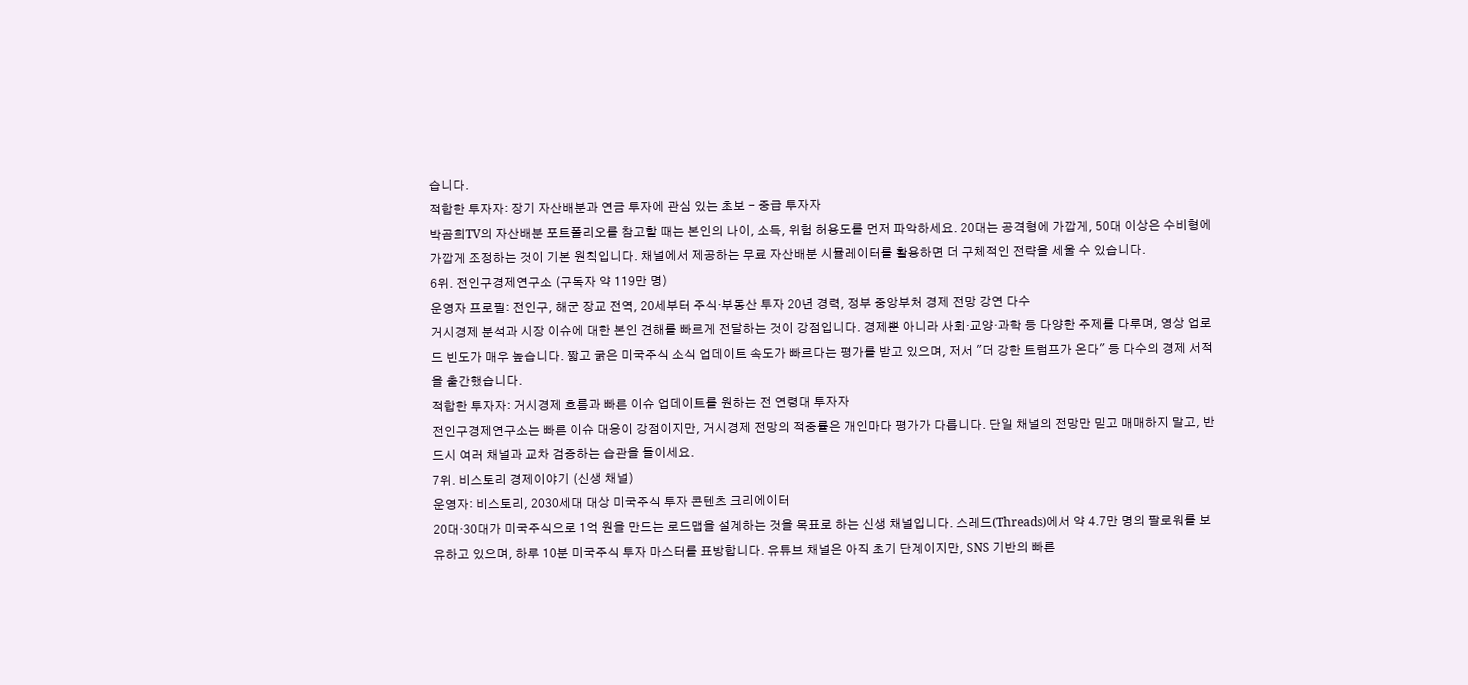습니다.
적합한 투자자: 장기 자산배분과 연금 투자에 관심 있는 초보 - 중급 투자자
박곰희TV의 자산배분 포트폴리오를 참고할 때는 본인의 나이, 소득, 위험 허용도를 먼저 파악하세요. 20대는 공격형에 가깝게, 50대 이상은 수비형에 가깝게 조정하는 것이 기본 원칙입니다. 채널에서 제공하는 무료 자산배분 시뮬레이터를 활용하면 더 구체적인 전략을 세울 수 있습니다.
6위. 전인구경제연구소 (구독자 약 119만 명)
운영자 프로필: 전인구, 해군 장교 전역, 20세부터 주식·부동산 투자 20년 경력, 정부 중앙부처 경제 전망 강연 다수
거시경제 분석과 시장 이슈에 대한 본인 견해를 빠르게 전달하는 것이 강점입니다. 경제뿐 아니라 사회·교양·과학 등 다양한 주제를 다루며, 영상 업로드 빈도가 매우 높습니다. 짧고 굵은 미국주식 소식 업데이트 속도가 빠르다는 평가를 받고 있으며, 저서 "더 강한 트럼프가 온다" 등 다수의 경제 서적을 출간했습니다.
적합한 투자자: 거시경제 흐름과 빠른 이슈 업데이트를 원하는 전 연령대 투자자
전인구경제연구소는 빠른 이슈 대응이 강점이지만, 거시경제 전망의 적중률은 개인마다 평가가 다릅니다. 단일 채널의 전망만 믿고 매매하지 말고, 반드시 여러 채널과 교차 검증하는 습관을 들이세요.
7위. 비스토리 경제이야기 (신생 채널)
운영자: 비스토리, 2030세대 대상 미국주식 투자 콘텐츠 크리에이터
20대·30대가 미국주식으로 1억 원을 만드는 로드맵을 설계하는 것을 목표로 하는 신생 채널입니다. 스레드(Threads)에서 약 4.7만 명의 팔로워를 보유하고 있으며, 하루 10분 미국주식 투자 마스터를 표방합니다. 유튜브 채널은 아직 초기 단계이지만, SNS 기반의 빠른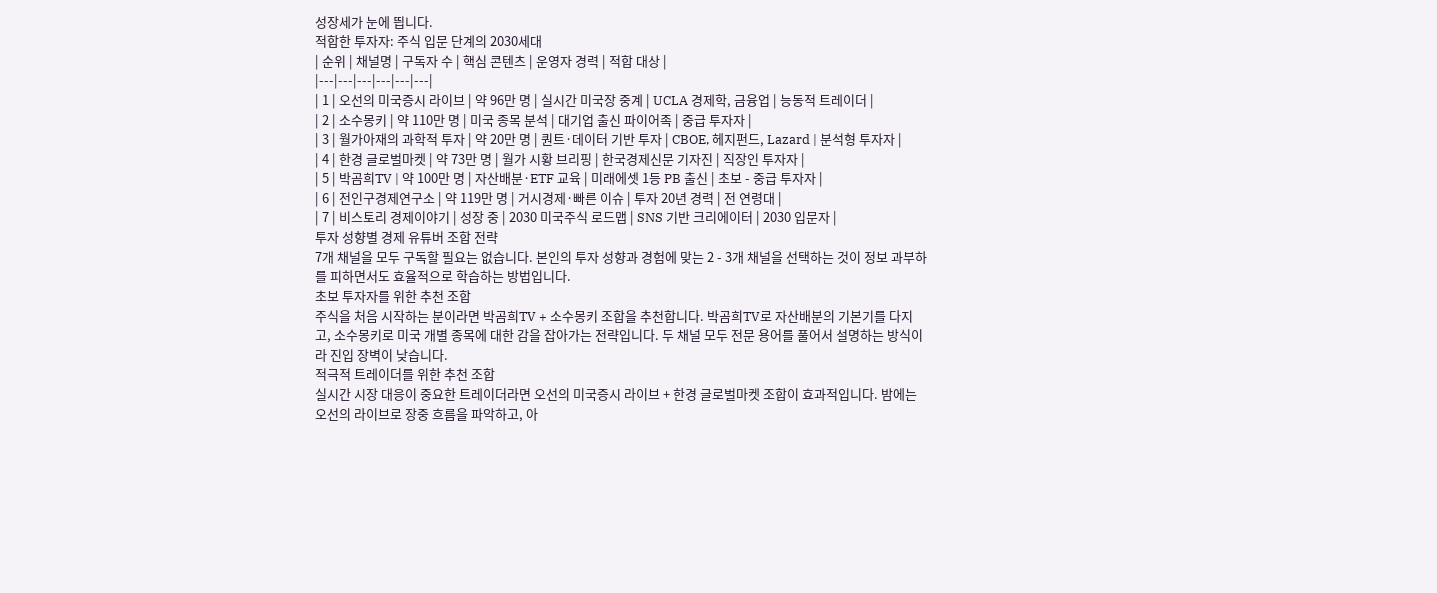성장세가 눈에 띕니다.
적합한 투자자: 주식 입문 단계의 2030세대
| 순위 | 채널명 | 구독자 수 | 핵심 콘텐츠 | 운영자 경력 | 적합 대상 |
|---|---|---|---|---|---|
| 1 | 오선의 미국증시 라이브 | 약 96만 명 | 실시간 미국장 중계 | UCLA 경제학, 금융업 | 능동적 트레이더 |
| 2 | 소수몽키 | 약 110만 명 | 미국 종목 분석 | 대기업 출신 파이어족 | 중급 투자자 |
| 3 | 월가아재의 과학적 투자 | 약 20만 명 | 퀀트·데이터 기반 투자 | CBOE, 헤지펀드, Lazard | 분석형 투자자 |
| 4 | 한경 글로벌마켓 | 약 73만 명 | 월가 시황 브리핑 | 한국경제신문 기자진 | 직장인 투자자 |
| 5 | 박곰희TV | 약 100만 명 | 자산배분·ETF 교육 | 미래에셋 1등 PB 출신 | 초보 - 중급 투자자 |
| 6 | 전인구경제연구소 | 약 119만 명 | 거시경제·빠른 이슈 | 투자 20년 경력 | 전 연령대 |
| 7 | 비스토리 경제이야기 | 성장 중 | 2030 미국주식 로드맵 | SNS 기반 크리에이터 | 2030 입문자 |
투자 성향별 경제 유튜버 조합 전략
7개 채널을 모두 구독할 필요는 없습니다. 본인의 투자 성향과 경험에 맞는 2 - 3개 채널을 선택하는 것이 정보 과부하를 피하면서도 효율적으로 학습하는 방법입니다.
초보 투자자를 위한 추천 조합
주식을 처음 시작하는 분이라면 박곰희TV + 소수몽키 조합을 추천합니다. 박곰희TV로 자산배분의 기본기를 다지고, 소수몽키로 미국 개별 종목에 대한 감을 잡아가는 전략입니다. 두 채널 모두 전문 용어를 풀어서 설명하는 방식이라 진입 장벽이 낮습니다.
적극적 트레이더를 위한 추천 조합
실시간 시장 대응이 중요한 트레이더라면 오선의 미국증시 라이브 + 한경 글로벌마켓 조합이 효과적입니다. 밤에는 오선의 라이브로 장중 흐름을 파악하고, 아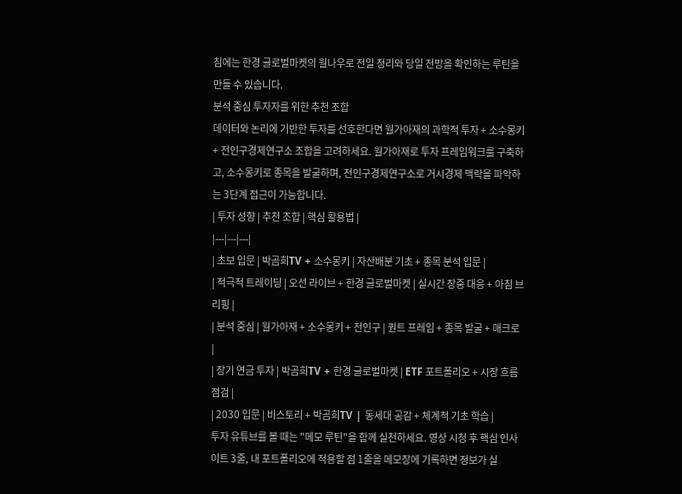침에는 한경 글로벌마켓의 월나우로 전일 정리와 당일 전망을 확인하는 루틴을 만들 수 있습니다.
분석 중심 투자자를 위한 추천 조합
데이터와 논리에 기반한 투자를 선호한다면 월가아재의 과학적 투자 + 소수몽키 + 전인구경제연구소 조합을 고려하세요. 월가아재로 투자 프레임워크를 구축하고, 소수몽키로 종목을 발굴하며, 전인구경제연구소로 거시경제 맥락을 파악하는 3단계 접근이 가능합니다.
| 투자 성향 | 추천 조합 | 핵심 활용법 |
|---|---|---|
| 초보 입문 | 박곰희TV + 소수몽키 | 자산배분 기초 + 종목 분석 입문 |
| 적극적 트레이딩 | 오선 라이브 + 한경 글로벌마켓 | 실시간 장중 대응 + 아침 브리핑 |
| 분석 중심 | 월가아재 + 소수몽키 + 전인구 | 퀀트 프레임 + 종목 발굴 + 매크로 |
| 장기 연금 투자 | 박곰희TV + 한경 글로벌마켓 | ETF 포트폴리오 + 시장 흐름 점검 |
| 2030 입문 | 비스토리 + 박곰희TV | 동세대 공감 + 체계적 기초 학습 |
투자 유튜브를 볼 때는 "메모 루틴"을 함께 실천하세요. 영상 시청 후 핵심 인사이트 3줄, 내 포트폴리오에 적용할 점 1줄을 메모장에 기록하면 정보가 실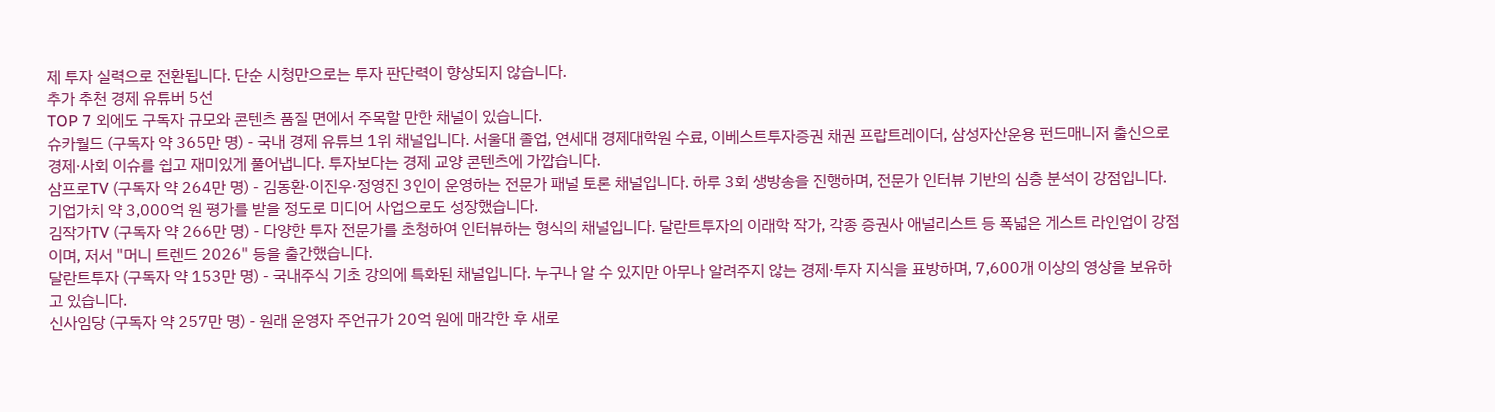제 투자 실력으로 전환됩니다. 단순 시청만으로는 투자 판단력이 향상되지 않습니다.
추가 추천 경제 유튜버 5선
TOP 7 외에도 구독자 규모와 콘텐츠 품질 면에서 주목할 만한 채널이 있습니다.
슈카월드 (구독자 약 365만 명) - 국내 경제 유튜브 1위 채널입니다. 서울대 졸업, 연세대 경제대학원 수료, 이베스트투자증권 채권 프랍트레이더, 삼성자산운용 펀드매니저 출신으로 경제·사회 이슈를 쉽고 재미있게 풀어냅니다. 투자보다는 경제 교양 콘텐츠에 가깝습니다.
삼프로TV (구독자 약 264만 명) - 김동환·이진우·정영진 3인이 운영하는 전문가 패널 토론 채널입니다. 하루 3회 생방송을 진행하며, 전문가 인터뷰 기반의 심층 분석이 강점입니다. 기업가치 약 3,000억 원 평가를 받을 정도로 미디어 사업으로도 성장했습니다.
김작가TV (구독자 약 266만 명) - 다양한 투자 전문가를 초청하여 인터뷰하는 형식의 채널입니다. 달란트투자의 이래학 작가, 각종 증권사 애널리스트 등 폭넓은 게스트 라인업이 강점이며, 저서 "머니 트렌드 2026" 등을 출간했습니다.
달란트투자 (구독자 약 153만 명) - 국내주식 기초 강의에 특화된 채널입니다. 누구나 알 수 있지만 아무나 알려주지 않는 경제·투자 지식을 표방하며, 7,600개 이상의 영상을 보유하고 있습니다.
신사임당 (구독자 약 257만 명) - 원래 운영자 주언규가 20억 원에 매각한 후 새로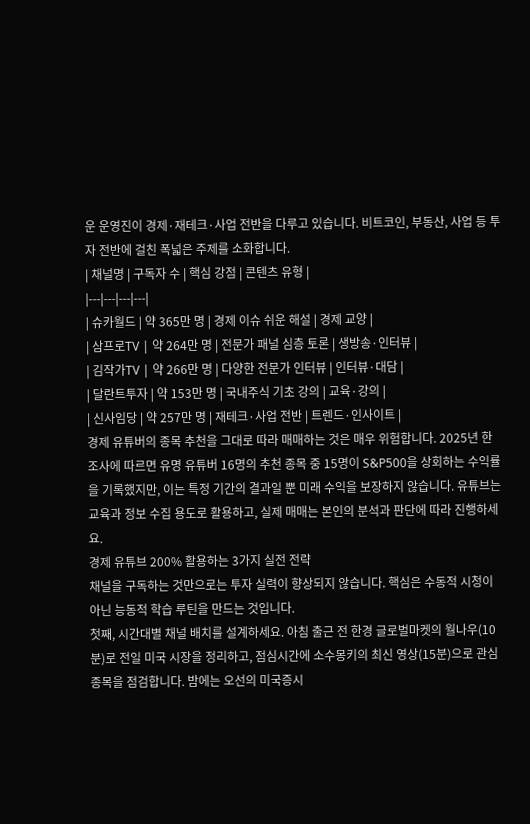운 운영진이 경제·재테크·사업 전반을 다루고 있습니다. 비트코인, 부동산, 사업 등 투자 전반에 걸친 폭넓은 주제를 소화합니다.
| 채널명 | 구독자 수 | 핵심 강점 | 콘텐츠 유형 |
|---|---|---|---|
| 슈카월드 | 약 365만 명 | 경제 이슈 쉬운 해설 | 경제 교양 |
| 삼프로TV | 약 264만 명 | 전문가 패널 심층 토론 | 생방송·인터뷰 |
| 김작가TV | 약 266만 명 | 다양한 전문가 인터뷰 | 인터뷰·대담 |
| 달란트투자 | 약 153만 명 | 국내주식 기초 강의 | 교육·강의 |
| 신사임당 | 약 257만 명 | 재테크·사업 전반 | 트렌드·인사이트 |
경제 유튜버의 종목 추천을 그대로 따라 매매하는 것은 매우 위험합니다. 2025년 한 조사에 따르면 유명 유튜버 16명의 추천 종목 중 15명이 S&P500을 상회하는 수익률을 기록했지만, 이는 특정 기간의 결과일 뿐 미래 수익을 보장하지 않습니다. 유튜브는 교육과 정보 수집 용도로 활용하고, 실제 매매는 본인의 분석과 판단에 따라 진행하세요.
경제 유튜브 200% 활용하는 3가지 실전 전략
채널을 구독하는 것만으로는 투자 실력이 향상되지 않습니다. 핵심은 수동적 시청이 아닌 능동적 학습 루틴을 만드는 것입니다.
첫째, 시간대별 채널 배치를 설계하세요. 아침 출근 전 한경 글로벌마켓의 월나우(10분)로 전일 미국 시장을 정리하고, 점심시간에 소수몽키의 최신 영상(15분)으로 관심 종목을 점검합니다. 밤에는 오선의 미국증시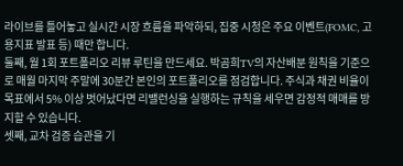라이브를 틀어놓고 실시간 시장 흐름을 파악하되, 집중 시청은 주요 이벤트(FOMC, 고용지표 발표 등) 때만 합니다.
둘째, 월 1회 포트폴리오 리뷰 루틴을 만드세요. 박곰희TV의 자산배분 원칙을 기준으로 매월 마지막 주말에 30분간 본인의 포트폴리오를 점검합니다. 주식과 채권 비율이 목표에서 5% 이상 벗어났다면 리밸런싱을 실행하는 규칙을 세우면 감정적 매매를 방지할 수 있습니다.
셋째, 교차 검증 습관을 기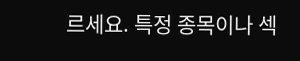르세요. 특정 종목이나 섹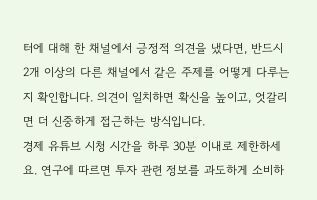터에 대해 한 채널에서 긍정적 의견을 냈다면, 반드시 2개 이상의 다른 채널에서 같은 주제를 어떻게 다루는지 확인합니다. 의견이 일치하면 확신을 높이고, 엇갈리면 더 신중하게 접근하는 방식입니다.
경제 유튜브 시청 시간을 하루 30분 이내로 제한하세요. 연구에 따르면 투자 관련 정보를 과도하게 소비하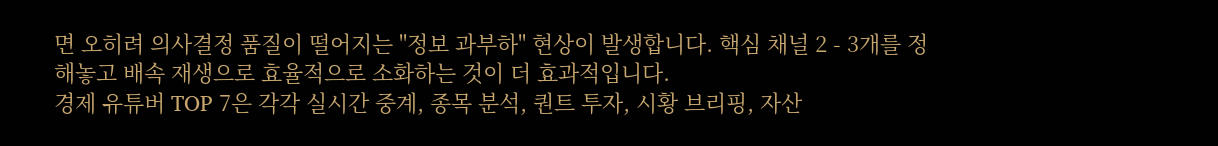면 오히려 의사결정 품질이 떨어지는 "정보 과부하" 현상이 발생합니다. 핵심 채널 2 - 3개를 정해놓고 배속 재생으로 효율적으로 소화하는 것이 더 효과적입니다.
경제 유튜버 TOP 7은 각각 실시간 중계, 종목 분석, 퀀트 투자, 시황 브리핑, 자산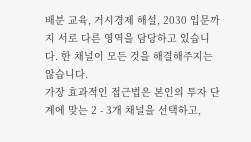배분 교육, 거시경제 해설, 2030 입문까지 서로 다른 영역을 담당하고 있습니다. 한 채널이 모든 것을 해결해주지는 않습니다.
가장 효과적인 접근법은 본인의 투자 단계에 맞는 2 - 3개 채널을 선택하고,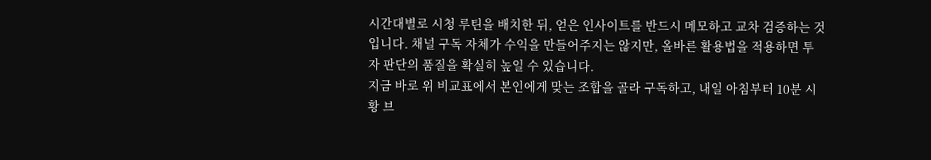시간대별로 시청 루틴을 배치한 뒤, 얻은 인사이트를 반드시 메모하고 교차 검증하는 것입니다. 채널 구독 자체가 수익을 만들어주지는 않지만, 올바른 활용법을 적용하면 투자 판단의 품질을 확실히 높일 수 있습니다.
지금 바로 위 비교표에서 본인에게 맞는 조합을 골라 구독하고, 내일 아침부터 10분 시황 브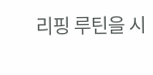리핑 루틴을 시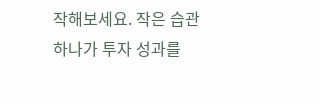작해보세요. 작은 습관 하나가 투자 성과를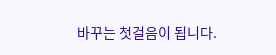바꾸는 첫걸음이 됩니다.